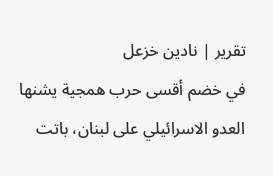تقرير | نادين خزعل
في خضم أقسى حرب همجية يشنها العدو الاسرائيلي على لبنان، باتت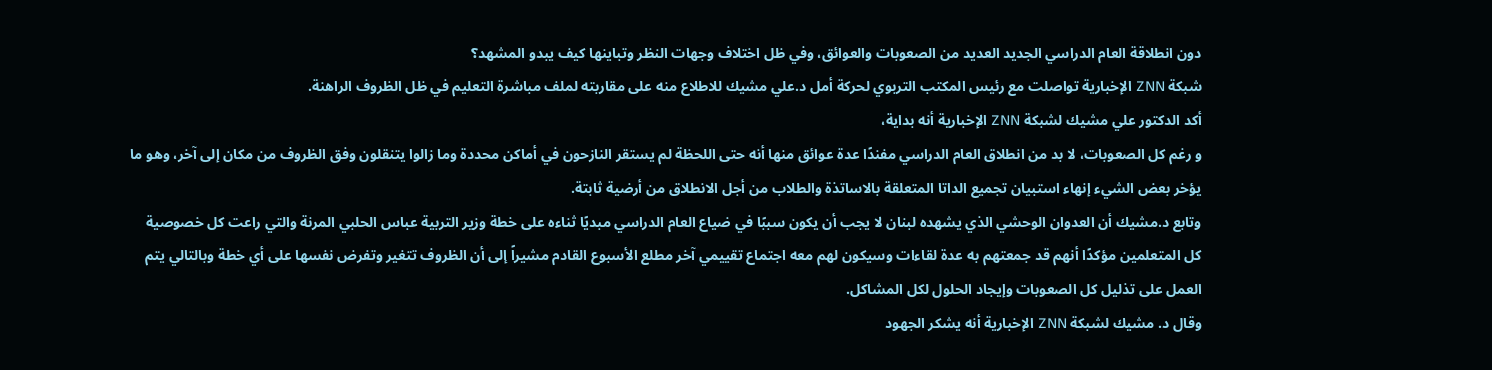دون انطلاقة العام الدراسي الجديد العديد من الصعوبات والعوائق، وفي ظل اختلاف وجهات النظر وتباينها كيف يبدو المشهد؟
شبكة ZNN الإخبارية تواصلت مع رئيس المكتب التربوي لحركة أمل د.علي مشيك للاطلاع منه على مقاربته لملف مباشرة التعليم في ظل الظروف الراهنة.
أكد الدكتور علي مشيك لشبكة ZNN الإخبارية أنه بداية،
و رغم كل الصعوبات، لا بد من انطلاق العام الدراسي مفندًا عدة عوائق منها أنه حتى اللحظة لم يستقر النازحون في أماكن محددة وما زالوا يتنقلون وفق الظروف من مكان إلى آخر، وهو ما يؤخر بعض الشيء إنهاء استبيان تجميع الداتا المتعلقة بالاساتذة والطلاب من أجل الانطلاق من أرضية ثابتة.
وتابع د.مشيك أن العدوان الوحشي الذي يشهده لبنان لا يجب أن يكون سببًا في ضياع العام الدراسي مبديًا ثناءه على خطة وزير التربية عباس الحلبي المرنة والتي راعت كل خصوصية كل المتعلمين مؤكدًا أنهم قد جمعتهم به عدة لقاءات وسيكون لهم معه اجتماع تقييمي آخر مطلع الأسبوع القادم مشيراً إلى أن الظروف تتغير وتفرض نفسها على أي خطة وبالتالي يتم العمل على تذليل كل الصعوبات وإيجاد الحلول لكل المشاكل.
وقال د. مشيك لشبكة ZNN الإخبارية أنه يشكر الجهود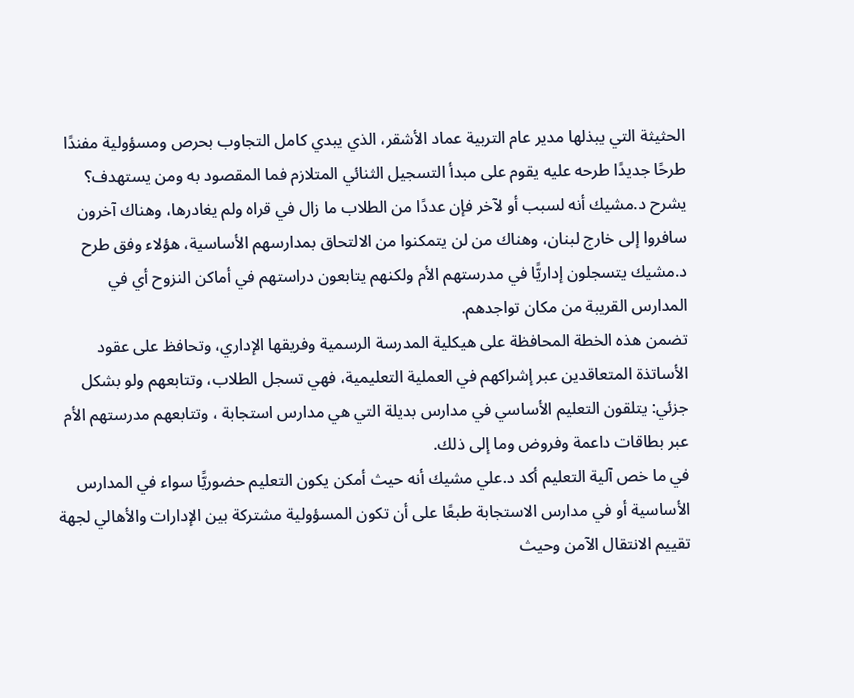الحثيثة التي يبذلها مدير عام التربية عماد الأشقر، الذي يبدي كامل التجاوب بحرص ومسؤولية مفندًا طرحًا جديدًا طرحه عليه يقوم على مبدأ التسجيل الثنائي المتلازم فما المقصود به ومن يستهدف؟
يشرح د.مشيك أنه لسبب أو لآخر فإن عددًا من الطلاب ما زال في قراه ولم يغادرها، وهناك آخرون سافروا إلى خارج لبنان، وهناك من لن يتمكنوا من الالتحاق بمدارسهم الأساسية، هؤلاء وفق طرح د.مشيك يتسجلون إداريًّا في مدرستهم الأم ولكنهم يتابعون دراستهم في أماكن النزوح أي في المدارس القريبة من مكان تواجدهم.
تضمن هذه الخطة المحافظة على هيكلية المدرسة الرسمية وفريقها الإداري، وتحافظ على عقود الأساتذة المتعاقدين عبر إشراكهم في العملية التعليمية، فهي تسجل الطلاب، وتتابعهم ولو بشكل جزئي: يتلقون التعليم الأساسي في مدارس بديلة التي هي مدارس استجابة ، وتتابعهم مدرستهم الأم عبر بطاقات داعمة وفروض وما إلى ذلك.
في ما خص آلية التعليم أكد د.علي مشيك أنه حيث أمكن يكون التعليم حضوريًّا سواء في المدارس الأساسية أو في مدارس الاستجابة طبعًا على أن تكون المسؤولية مشتركة بين الإدارات والأهالي لجهة تقييم الانتقال الآمن وحيث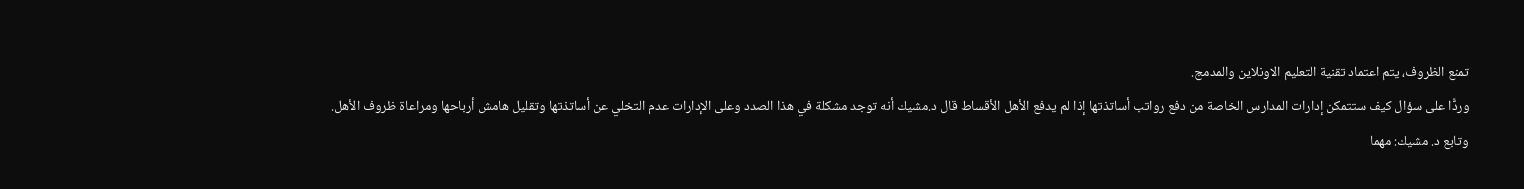تمنع الظروف، يتم اعتماد تقنية التعليم الاونلاين والمدمج.
وردًّا على سؤال كيف ستتمكن إدارات المدارس الخاصة من دفع رواتب أساتذتها إذا لم يدفع الأهل الأقساط قال د.مشيك أنه توجد مشكلة في هذا الصدد وعلى الإدارات عدم التخلي عن أساتذتها وتقليل هامش أرباحها ومراعاة ظروف الأهل.
وتابع د. مشيك: مهما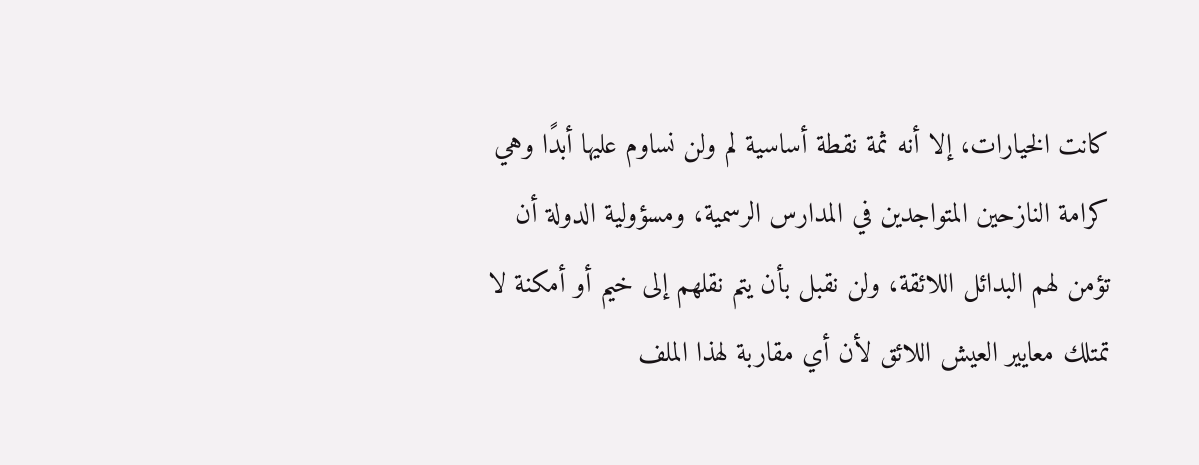كانت الخيارات، إلا أنه ثمة نقطة أساسية لم ولن نساوم عليها أبدًا وهي كرامة النازحين المتواجدين في المدارس الرسمية، ومسؤولية الدولة أن تؤمن لهم البدائل اللائقة، ولن نقبل بأن يتم نقلهم إلى خيم أو أمكنة لا تمتلك معايير العيش اللائق لأن أي مقاربة لهذا الملف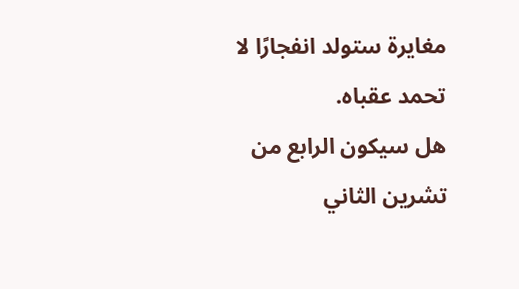مغايرة ستولد انفجارًا لا تحمد عقباه.
هل سيكون الرابع من تشرين الثاني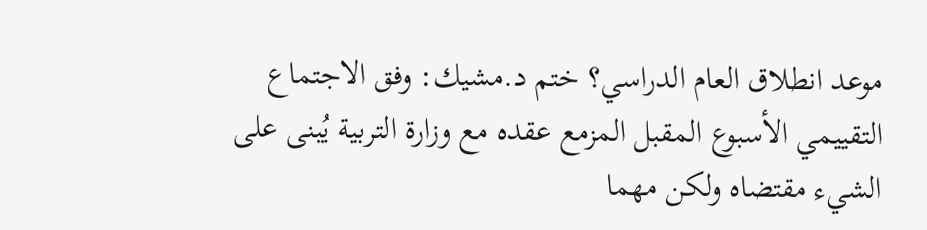موعد انطلاق العام الدراسي؟ ختم د.مشيك: وفق الاجتماع التقييمي الأسبوع المقبل المزمع عقده مع وزارة التربية يُبنى على الشيء مقتضاه ولكن مهما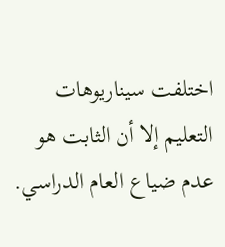اختلفت سيناريوهات التعليم إلا أن الثابت هو عدم ضياع العام الدراسي.